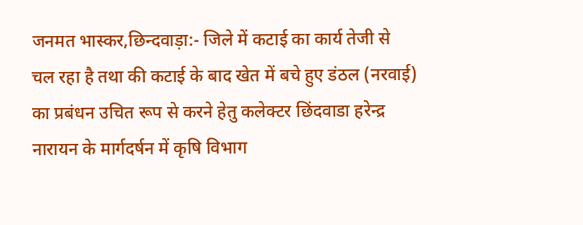जनमत भास्कर,छिन्दवाड़ा:- जिले में कटाई का कार्य तेजी से चल रहा है तथा की कटाई के बाद खेत में बचे हुए डंठल (नरवाई) का प्रबंधन उचित रूप से करने हेतु कलेक्टर छिंदवाडा हरेन्द्र नारायन के मार्गदर्षन में कृषि विभाग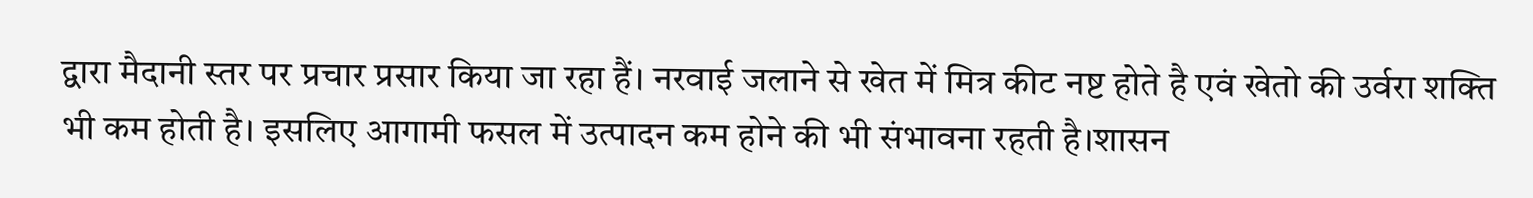द्वारा मैदानी स्तर पर प्रचार प्रसार किया जा रहा हैं। नरवाई जलाने से खेत में मित्र कीट नष्ट होते है एवं खेतो की उर्वरा शक्ति भी कम होती है। इसलिए आगामी फसल में उत्पादन कम होने की भी संभावना रहती है।शासन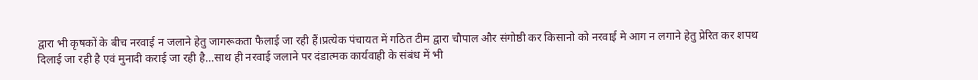द्वारा भी कृषकों के बीच नरवाई न जलाने हेतु जागरूकता फैलाई जा रही हैं।प्रत्येक पंचायत में गठित टीम द्वारा चौपाल और संगोष्ठी कर किसानो को नरवाई मे आग न लगाने हेतु प्रेरित कर शपथ दिलाई जा रही है एवं मुनादी कराई जा रही है…साथ ही नरवाई जलाने पर दंडात्मक कार्यवाही के संबंध में भी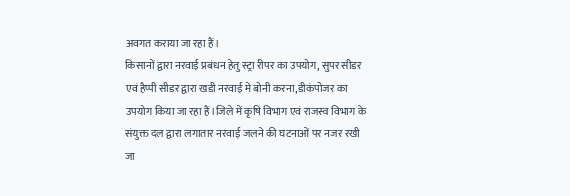अवगत कराया जा रहा हैं।
किसानों द्वारा नरवाई प्रबंधन हेतु स्ट्रा रीपर का उपयोग, सुपर सीडर एवं हैप्पी सीडर द्वारा खडी नरवाई मे बोनी करना,डीकंपोजर का उपयोग किया जा रहा हैं।जिले में कृषि विभाग एवं राजस्व विभाग के संयुक्त दल द्वारा लगातार नरवाई जलने की घटनाओं पर नजर रखी जा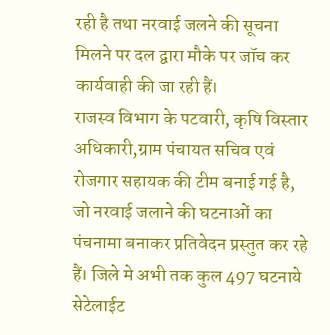रही है तथा नरवाई जलने की सूचना मिलने पर दल द्वारा मौके पर जॉच कर कार्यवाही की जा रही हैं।
राजस्व विभाग के पटवारी, कृषि विस्तार अधिकारी,ग्राम पंचायत सचिव एवं रोजगार सहायक की टीम बनाई गई है, जो नरवाई जलाने की घटनाओं का पंचनामा बनाकर प्रतिवेदन प्रस्तुत कर रहे हैं। जिले मे अभी तक कुल 497 घटनाये सेटेलाईट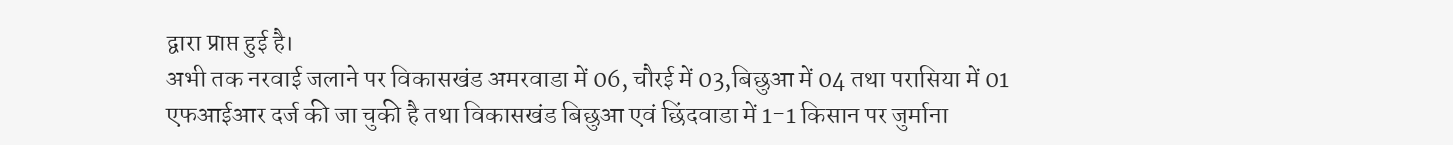द्वारा प्राप्त हुई है।
अभी तक नरवाई जलाने पर विकासखंड अमरवाडा में 06, चौरई में 03,बिछुआ में 04 तथा परासिया में 01 एफआईआर दर्ज की जा चुकी है तथा विकासखंड बिछुआ एवं छिंदवाडा में 1-1 किसान पर जुर्माना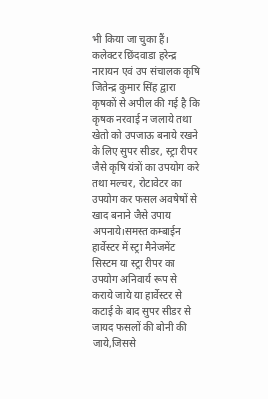भी किया जा चुका हैं।
कलेक्टर छिंदवाडा हरेन्द्र नारायन एवं उप संचालक कृषि जितेन्द्र कुमार सिंह द्वारा कृषकों से अपील की गई है कि कृषक नरवाई न जलाये तथा खेतो को उपजाऊ बनाये रखने के लिए सुपर सीडर, स्ट्रा रीपर जैसे कृषि यंत्रों का उपयोग करे तथा मल्चर, रोटावेटर का उपयोग कर फसल अवषेषों से खाद बनाने जैसे उपाय अपनाये।समस्त कम्बाईन हार्वेस्टर में स्ट्रा मैनेजमेंट सिस्टम या स्ट्रा रीपर का उपयोग अनिवार्य रूप से कराये जाये या हार्वेस्टर से कटाई के बाद सुपर सीडर से जायद फसलों की बोनी की जाये,जिससे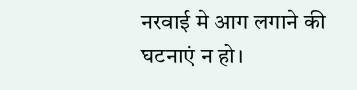नरवाई मे आग लगाने की घटनाएं न हो।